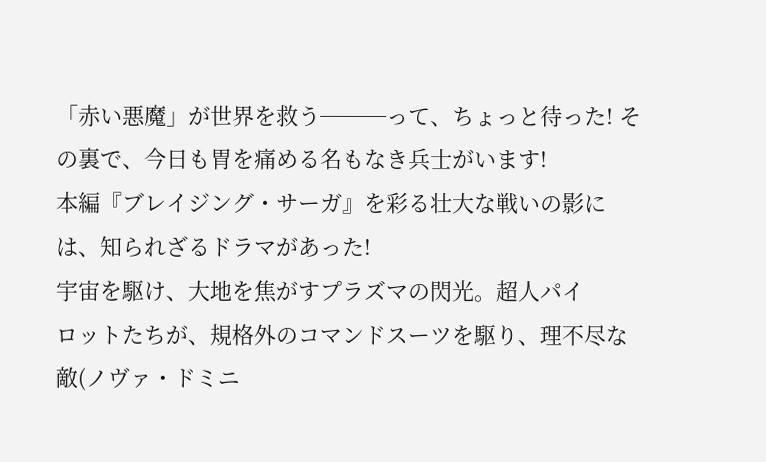「赤い悪魔」が世界を救う───って、ちょっと待った! その裏で、今日も胃を痛める名もなき兵士がいます!
本編『ブレイジング・サーガ』を彩る壮大な戦いの影には、知られざるドラマがあった!
宇宙を駆け、大地を焦がすプラズマの閃光。超人パイ
ロットたちが、規格外のコマンドスーツを駆り、理不尽な敵(ノヴァ・ドミニ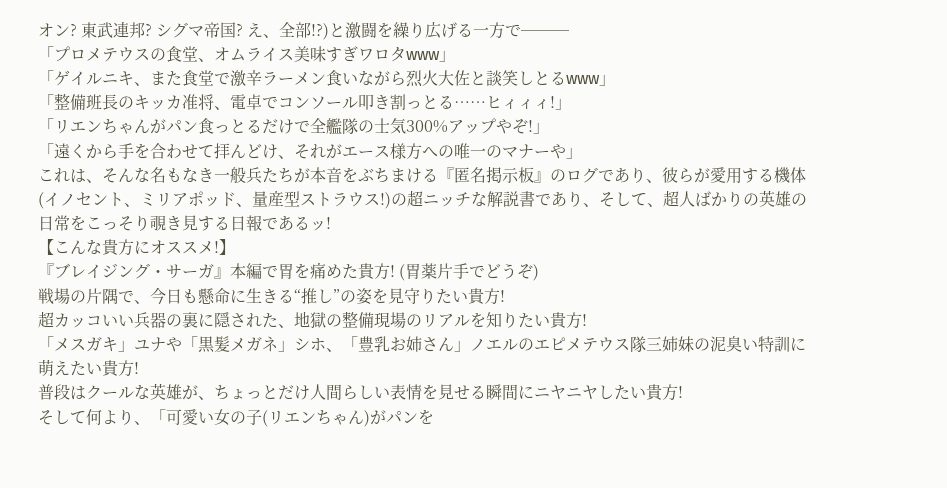オン? 東武連邦? シグマ帝国? え、全部!?)と激闘を繰り広げる一方で───
「プロメテウスの食堂、オムライス美味すぎワロタwww」
「ゲイルニキ、また食堂で激辛ラーメン食いながら烈火大佐と談笑しとるwww」
「整備班長のキッカ准将、電卓でコンソール叩き割っとる……ヒィィィ!」
「リエンちゃんがパン食っとるだけで全艦隊の士気300%アップやぞ!」
「遠くから手を合わせて拝んどけ、それがエース様方への唯一のマナーや」
これは、そんな名もなき一般兵たちが本音をぶちまける『匿名掲示板』のログであり、彼らが愛用する機体(イノセント、ミリアポッド、量産型ストラウス!)の超ニッチな解説書であり、そして、超人ばかりの英雄の日常をこっそり覗き見する日報であるッ!
【こんな貴方にオススメ!】
『ブレイジング・サーガ』本編で胃を痛めた貴方! (胃薬片手でどうぞ)
戦場の片隅で、今日も懸命に生きる“推し”の姿を見守りたい貴方!
超カッコいい兵器の裏に隠された、地獄の整備現場のリアルを知りたい貴方!
「メスガキ」ユナや「黒髪メガネ」シホ、「豊乳お姉さん」ノエルのエピメテウス隊三姉妹の泥臭い特訓に萌えたい貴方!
普段はクールな英雄が、ちょっとだけ人間らしい表情を見せる瞬間にニヤニヤしたい貴方!
そして何より、「可愛い女の子(リエンちゃん)がパンを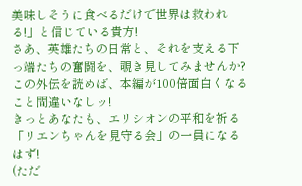美味しそうに食べるだけで世界は救われる!」と信じている貴方!
さあ、英雄たちの日常と、それを支える下っ端たちの奮闘を、覗き見してみませんか?
この外伝を読めば、本編が100倍面白くなること間違いなしッ!
きっとあなたも、エリシオンの平和を祈る「リエンちゃんを見守る会」の一員になるはず!
(ただ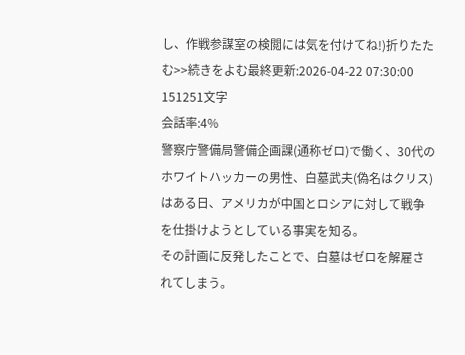し、作戦参謀室の検閲には気を付けてね!)折りたたむ>>続きをよむ最終更新:2026-04-22 07:30:00
151251文字
会話率:4%
警察庁警備局警備企画課(通称ゼロ)で働く、30代のホワイトハッカーの男性、白墓武夫(偽名はクリス)はある日、アメリカが中国とロシアに対して戦争を仕掛けようとしている事実を知る。
その計画に反発したことで、白墓はゼロを解雇されてしまう。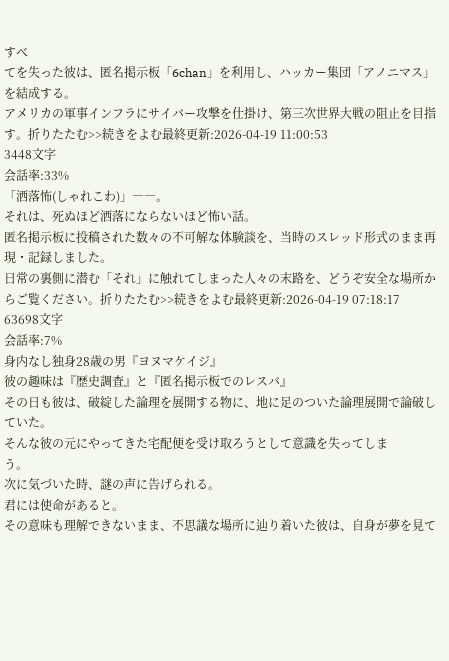すべ
てを失った彼は、匿名掲示板「6chan」を利用し、ハッカー集団「アノニマス」を結成する。
アメリカの軍事インフラにサイバー攻撃を仕掛け、第三次世界大戦の阻止を目指す。折りたたむ>>続きをよむ最終更新:2026-04-19 11:00:53
3448文字
会話率:33%
「洒落怖(しゃれこわ)」――。
それは、死ぬほど洒落にならないほど怖い話。
匿名掲示板に投稿された数々の不可解な体験談を、当時のスレッド形式のまま再現・記録しました。
日常の裏側に潜む「それ」に触れてしまった人々の末路を、どうぞ安全な場所か
らご覧ください。折りたたむ>>続きをよむ最終更新:2026-04-19 07:18:17
63698文字
会話率:7%
身内なし独身28歳の男『ヨヌマケイジ』
彼の趣味は『歴史調査』と『匿名掲示板でのレスバ』
その日も彼は、破綻した論理を展開する物に、地に足のついた論理展開で論破していた。
そんな彼の元にやってきた宅配便を受け取ろうとして意識を失ってしま
う。
次に気づいた時、謎の声に告げられる。
君には使命があると。
その意味も理解できないまま、不思議な場所に辿り着いた彼は、自身が夢を見て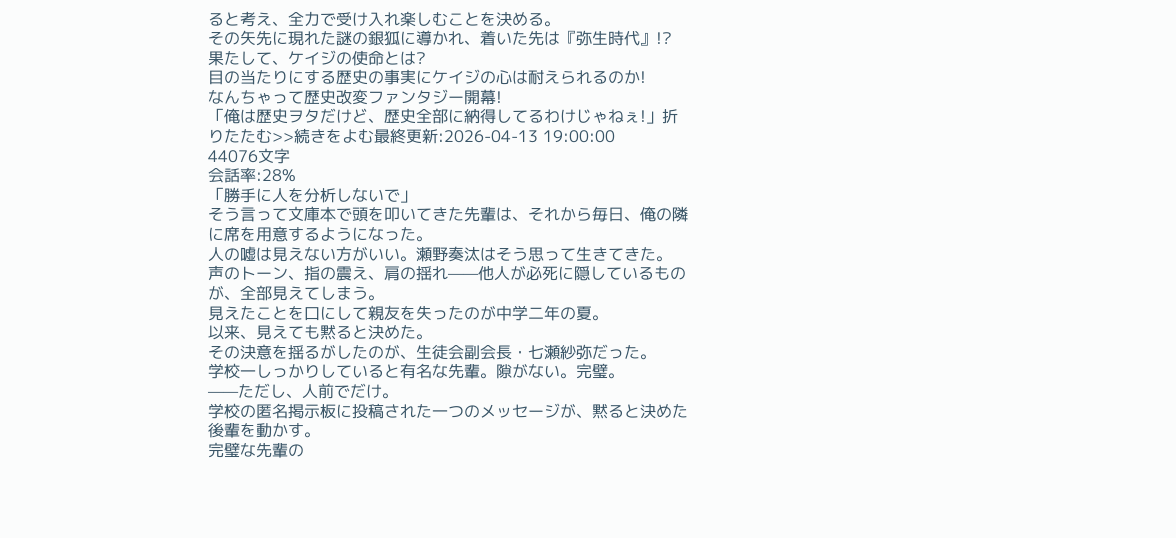ると考え、全力で受け入れ楽しむことを決める。
その矢先に現れた謎の銀狐に導かれ、着いた先は『弥生時代』!?
果たして、ケイジの使命とは?
目の当たりにする歴史の事実にケイジの心は耐えられるのか!
なんちゃって歴史改変ファンタジー開幕!
「俺は歴史ヲタだけど、歴史全部に納得してるわけじゃねぇ!」折りたたむ>>続きをよむ最終更新:2026-04-13 19:00:00
44076文字
会話率:28%
「勝手に人を分析しないで」
そう言って文庫本で頭を叩いてきた先輩は、それから毎日、俺の隣に席を用意するようになった。
人の嘘は見えない方がいい。瀬野奏汰はそう思って生きてきた。
声のトーン、指の震え、肩の揺れ——他人が必死に隠しているもの
が、全部見えてしまう。
見えたことを口にして親友を失ったのが中学二年の夏。
以来、見えても黙ると決めた。
その決意を揺るがしたのが、生徒会副会長・七瀬紗弥だった。
学校一しっかりしていると有名な先輩。隙がない。完璧。
——ただし、人前でだけ。
学校の匿名掲示板に投稿された一つのメッセージが、黙ると決めた後輩を動かす。
完璧な先輩の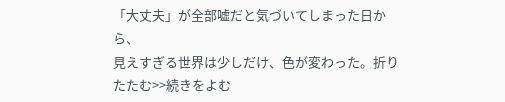「大丈夫」が全部嘘だと気づいてしまった日から、
見えすぎる世界は少しだけ、色が変わった。折りたたむ>>続きをよむ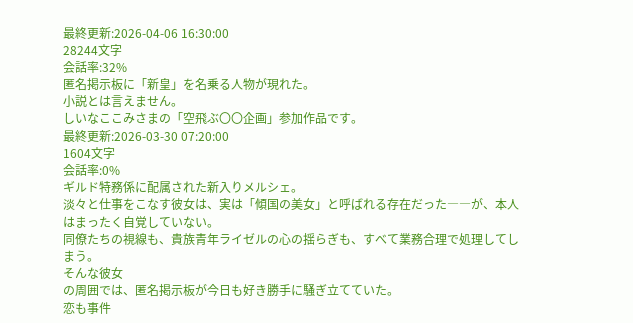最終更新:2026-04-06 16:30:00
28244文字
会話率:32%
匿名掲示板に「新皇」を名乗る人物が現れた。
小説とは言えません。
しいなここみさまの「空飛ぶ〇〇企画」参加作品です。
最終更新:2026-03-30 07:20:00
1604文字
会話率:0%
ギルド特務係に配属された新入りメルシェ。
淡々と仕事をこなす彼女は、実は「傾国の美女」と呼ばれる存在だった――が、本人はまったく自覚していない。
同僚たちの視線も、貴族青年ライゼルの心の揺らぎも、すべて業務合理で処理してしまう。
そんな彼女
の周囲では、匿名掲示板が今日も好き勝手に騒ぎ立てていた。
恋も事件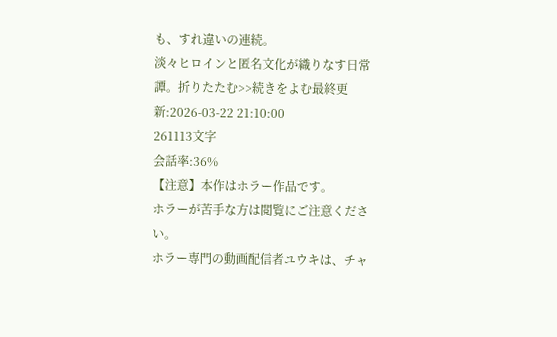も、すれ違いの連続。
淡々ヒロインと匿名文化が織りなす日常譚。折りたたむ>>続きをよむ最終更新:2026-03-22 21:10:00
261113文字
会話率:36%
【注意】本作はホラー作品です。
ホラーが苦手な方は閲覧にご注意ください。
ホラー専門の動画配信者ユウキは、チャ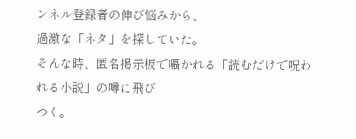ンネル登録者の伸び悩みから、
過激な「ネタ」を探していた。
そんな時、匿名掲示板で囁かれる「読むだけで呪われる小説」の噂に飛び
つく。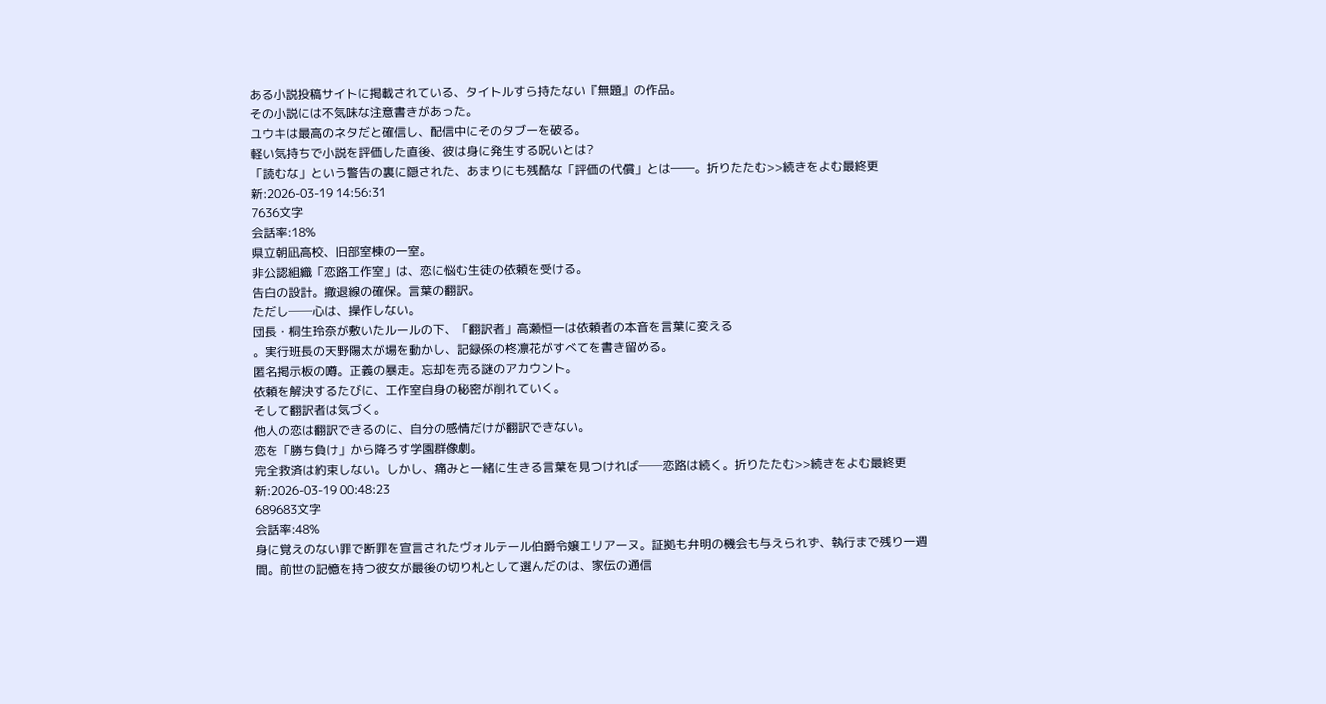ある小説投稿サイトに掲載されている、タイトルすら持たない『無題』の作品。
その小説には不気味な注意書きがあった。
ユウキは最高のネタだと確信し、配信中にそのタブーを破る。
軽い気持ちで小説を評価した直後、彼は身に発生する呪いとは?
「読むな」という警告の裏に隠された、あまりにも残酷な「評価の代償」とは――。折りたたむ>>続きをよむ最終更新:2026-03-19 14:56:31
7636文字
会話率:18%
県立朝凪高校、旧部室棟の一室。
非公認組織「恋路工作室」は、恋に悩む生徒の依頼を受ける。
告白の設計。撤退線の確保。言葉の翻訳。
ただし──心は、操作しない。
団長・桐生玲奈が敷いたルールの下、「翻訳者」高瀬恒一は依頼者の本音を言葉に変える
。実行班長の天野陽太が場を動かし、記録係の柊凛花がすべてを書き留める。
匿名掲示板の噂。正義の暴走。忘却を売る謎のアカウント。
依頼を解決するたびに、工作室自身の秘密が削れていく。
そして翻訳者は気づく。
他人の恋は翻訳できるのに、自分の感情だけが翻訳できない。
恋を「勝ち負け」から降ろす学園群像劇。
完全救済は約束しない。しかし、痛みと一緒に生きる言葉を見つければ──恋路は続く。折りたたむ>>続きをよむ最終更新:2026-03-19 00:48:23
689683文字
会話率:48%
身に覚えのない罪で断罪を宣言されたヴォルテール伯爵令嬢エリアーヌ。証拠も弁明の機会も与えられず、執行まで残り一週間。前世の記憶を持つ彼女が最後の切り札として選んだのは、家伝の通信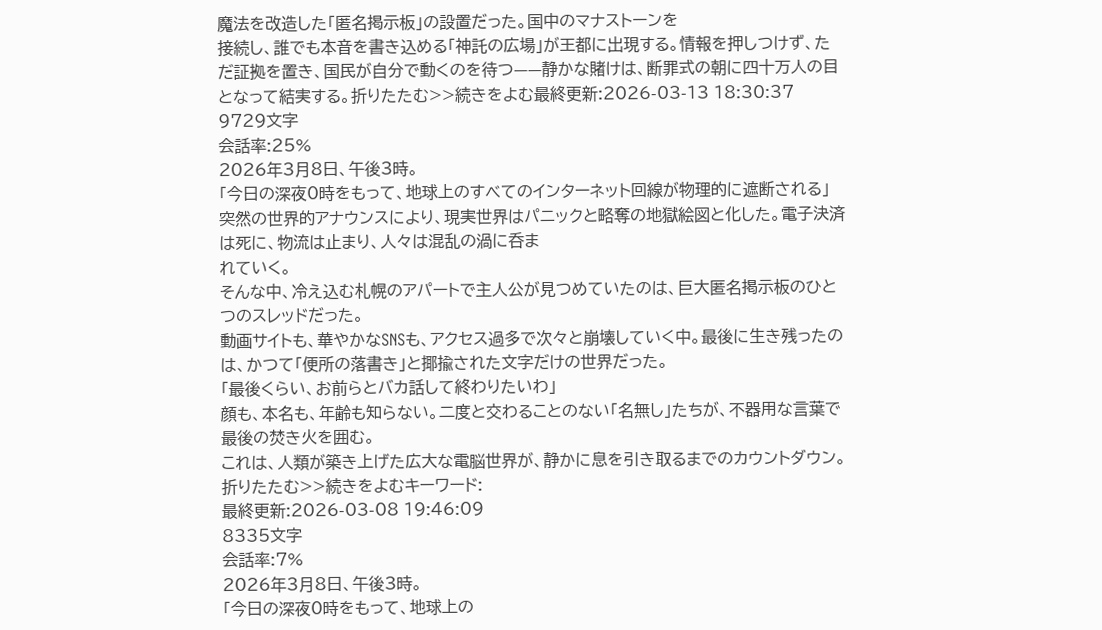魔法を改造した「匿名掲示板」の設置だった。国中のマナストーンを
接続し、誰でも本音を書き込める「神託の広場」が王都に出現する。情報を押しつけず、ただ証拠を置き、国民が自分で動くのを待つ——静かな賭けは、断罪式の朝に四十万人の目となって結実する。折りたたむ>>続きをよむ最終更新:2026-03-13 18:30:37
9729文字
会話率:25%
2026年3月8日、午後3時。
「今日の深夜0時をもって、地球上のすべてのインターネット回線が物理的に遮断される」
突然の世界的アナウンスにより、現実世界はパニックと略奪の地獄絵図と化した。電子決済は死に、物流は止まり、人々は混乱の渦に呑ま
れていく。
そんな中、冷え込む札幌のアパートで主人公が見つめていたのは、巨大匿名掲示板のひとつのスレッドだった。
動画サイトも、華やかなSNSも、アクセス過多で次々と崩壊していく中。最後に生き残ったのは、かつて「便所の落書き」と揶揄された文字だけの世界だった。
「最後くらい、お前らとバカ話して終わりたいわ」
顔も、本名も、年齢も知らない。二度と交わることのない「名無し」たちが、不器用な言葉で最後の焚き火を囲む。
これは、人類が築き上げた広大な電脳世界が、静かに息を引き取るまでのカウントダウン。折りたたむ>>続きをよむキーワード:
最終更新:2026-03-08 19:46:09
8335文字
会話率:7%
2026年3月8日、午後3時。
「今日の深夜0時をもって、地球上の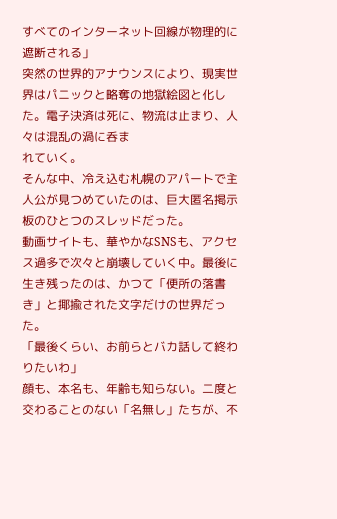すべてのインターネット回線が物理的に遮断される」
突然の世界的アナウンスにより、現実世界はパニックと略奪の地獄絵図と化した。電子決済は死に、物流は止まり、人々は混乱の渦に呑ま
れていく。
そんな中、冷え込む札幌のアパートで主人公が見つめていたのは、巨大匿名掲示板のひとつのスレッドだった。
動画サイトも、華やかなSNSも、アクセス過多で次々と崩壊していく中。最後に生き残ったのは、かつて「便所の落書き」と揶揄された文字だけの世界だった。
「最後くらい、お前らとバカ話して終わりたいわ」
顔も、本名も、年齢も知らない。二度と交わることのない「名無し」たちが、不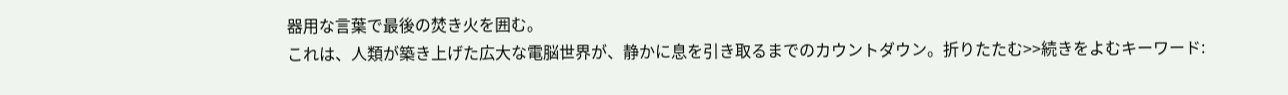器用な言葉で最後の焚き火を囲む。
これは、人類が築き上げた広大な電脳世界が、静かに息を引き取るまでのカウントダウン。折りたたむ>>続きをよむキーワード: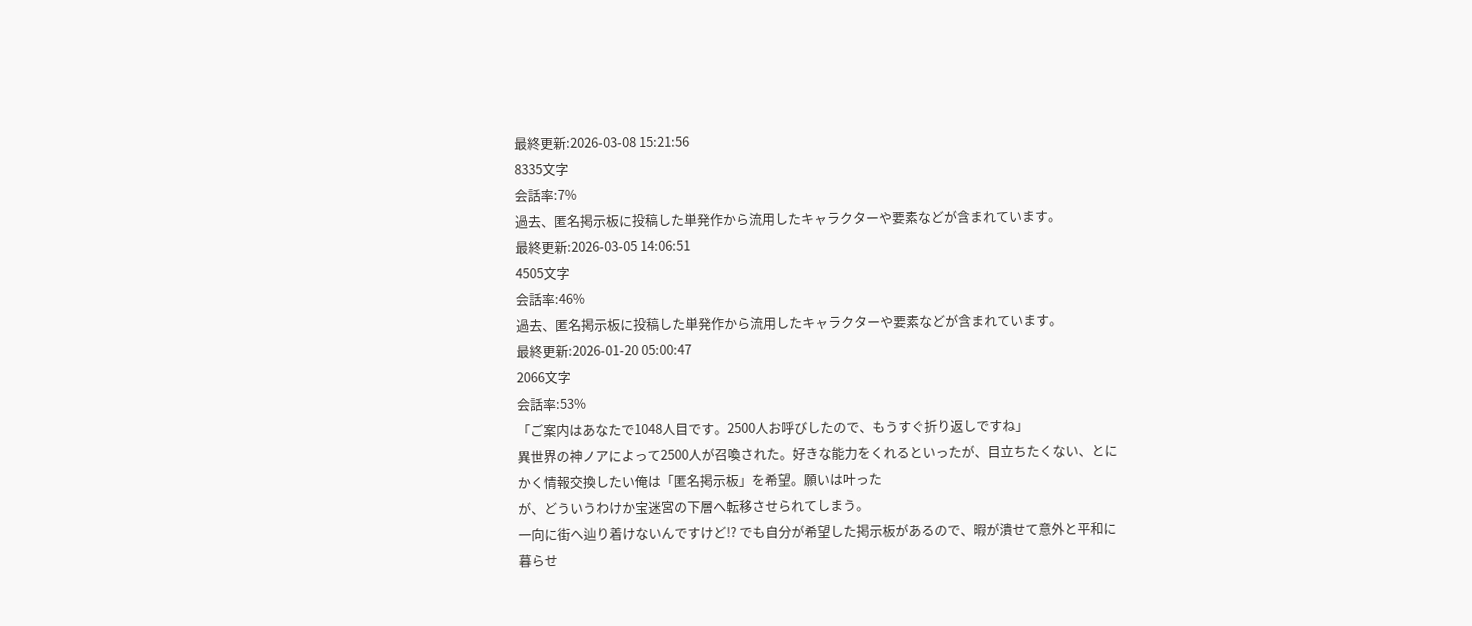最終更新:2026-03-08 15:21:56
8335文字
会話率:7%
過去、匿名掲示板に投稿した単発作から流用したキャラクターや要素などが含まれています。
最終更新:2026-03-05 14:06:51
4505文字
会話率:46%
過去、匿名掲示板に投稿した単発作から流用したキャラクターや要素などが含まれています。
最終更新:2026-01-20 05:00:47
2066文字
会話率:53%
「ご案内はあなたで1048人目です。2500人お呼びしたので、もうすぐ折り返しですね」
異世界の神ノアによって2500人が召喚された。好きな能力をくれるといったが、目立ちたくない、とにかく情報交換したい俺は「匿名掲示板」を希望。願いは叶った
が、どういうわけか宝迷宮の下層へ転移させられてしまう。
一向に街へ辿り着けないんですけど!? でも自分が希望した掲示板があるので、暇が潰せて意外と平和に暮らせ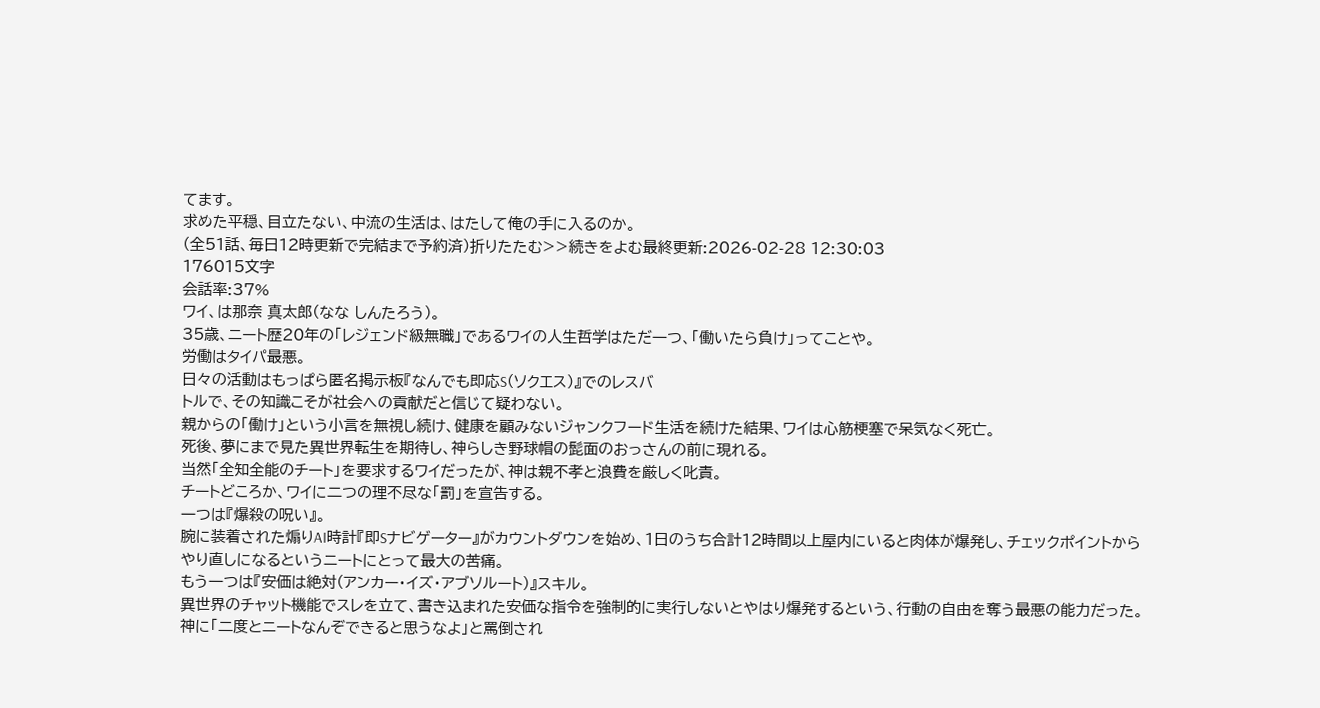てます。
求めた平穏、目立たない、中流の生活は、はたして俺の手に入るのか。
(全51話、毎日12時更新で完結まで予約済)折りたたむ>>続きをよむ最終更新:2026-02-28 12:30:03
176015文字
会話率:37%
ワイ、は那奈 真太郎(なな しんたろう)。
35歳、ニート歴20年の「レジェンド級無職」であるワイの人生哲学はただ一つ、「働いたら負け」ってことや。
労働はタイパ最悪。
日々の活動はもっぱら匿名掲示板『なんでも即応S(ソクエス)』でのレスバ
トルで、その知識こそが社会への貢献だと信じて疑わない。
親からの「働け」という小言を無視し続け、健康を顧みないジャンクフード生活を続けた結果、ワイは心筋梗塞で呆気なく死亡。
死後、夢にまで見た異世界転生を期待し、神らしき野球帽の髭面のおっさんの前に現れる。
当然「全知全能のチート」を要求するワイだったが、神は親不孝と浪費を厳しく叱責。
チートどころか、ワイに二つの理不尽な「罰」を宣告する。
一つは『爆殺の呪い』。
腕に装着された煽りAI時計『即Sナビゲーター』がカウントダウンを始め、1日のうち合計12時間以上屋内にいると肉体が爆発し、チェックポイントからやり直しになるというニートにとって最大の苦痛。
もう一つは『安価は絶対(アンカー・イズ・アブソルート)』スキル。
異世界のチャット機能でスレを立て、書き込まれた安価な指令を強制的に実行しないとやはり爆発するという、行動の自由を奪う最悪の能力だった。
神に「二度とニートなんぞできると思うなよ」と罵倒され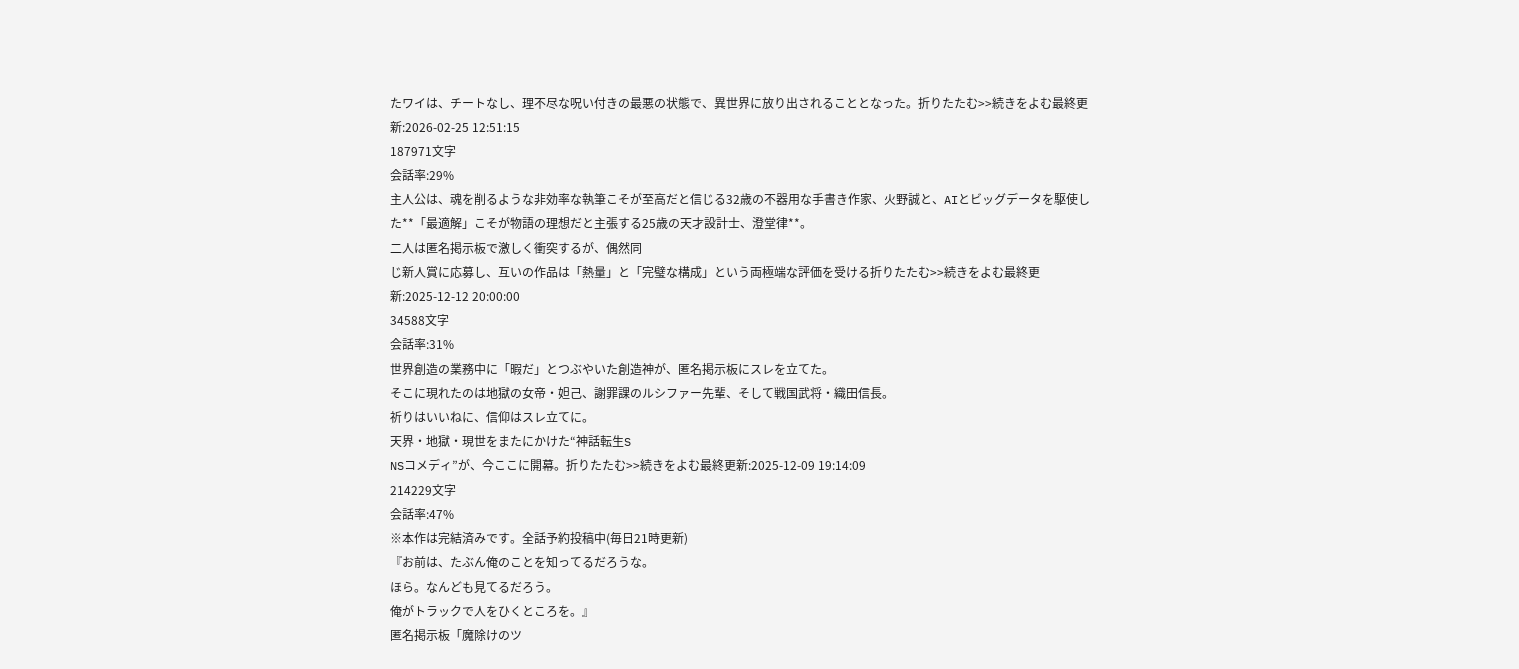たワイは、チートなし、理不尽な呪い付きの最悪の状態で、異世界に放り出されることとなった。折りたたむ>>続きをよむ最終更新:2026-02-25 12:51:15
187971文字
会話率:29%
主人公は、魂を削るような非効率な執筆こそが至高だと信じる32歳の不器用な手書き作家、火野誠と、AIとビッグデータを駆使した**「最適解」こそが物語の理想だと主張する25歳の天才設計士、澄堂律**。
二人は匿名掲示板で激しく衝突するが、偶然同
じ新人賞に応募し、互いの作品は「熱量」と「完璧な構成」という両極端な評価を受ける折りたたむ>>続きをよむ最終更新:2025-12-12 20:00:00
34588文字
会話率:31%
世界創造の業務中に「暇だ」とつぶやいた創造神が、匿名掲示板にスレを立てた。
そこに現れたのは地獄の女帝・妲己、謝罪課のルシファー先輩、そして戦国武将・織田信長。
祈りはいいねに、信仰はスレ立てに。
天界・地獄・現世をまたにかけた“神話転生S
NSコメディ”が、今ここに開幕。折りたたむ>>続きをよむ最終更新:2025-12-09 19:14:09
214229文字
会話率:47%
※本作は完結済みです。全話予約投稿中(毎日21時更新)
『お前は、たぶん俺のことを知ってるだろうな。
ほら。なんども見てるだろう。
俺がトラックで人をひくところを。』
匿名掲示板「魔除けのツ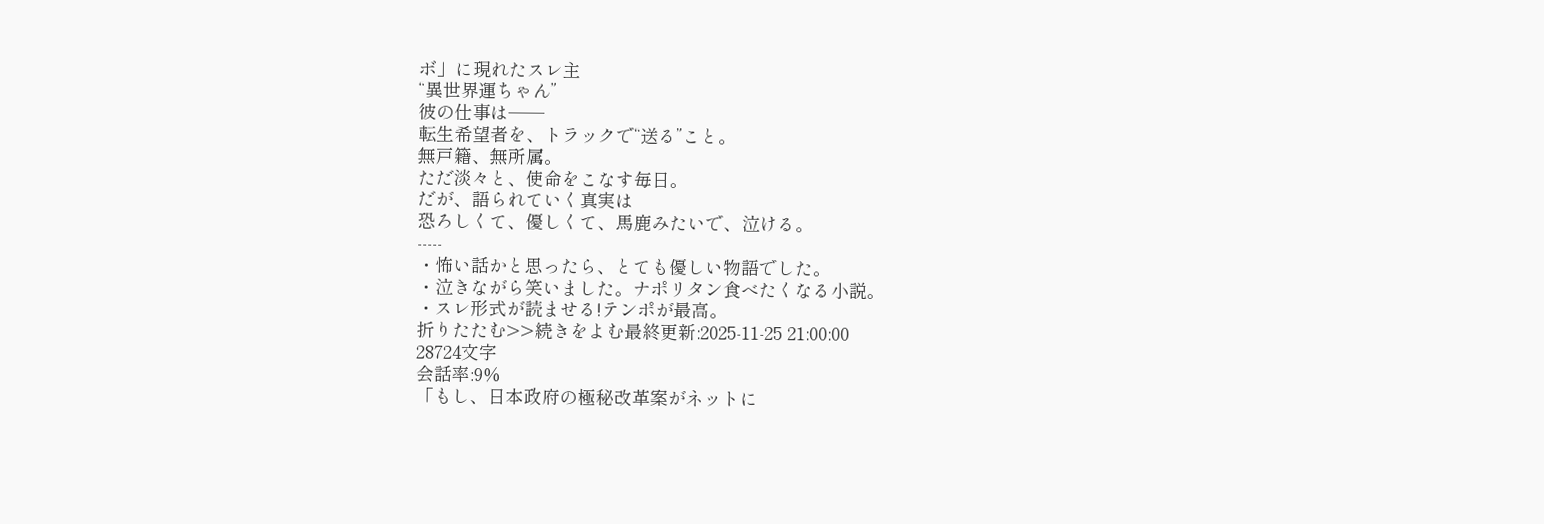ボ」に現れたスレ主
“異世界運ちゃん”
彼の仕事は──
転生希望者を、トラックで“送る”こと。
無戸籍、無所属。
ただ淡々と、使命をこなす毎日。
だが、語られていく真実は
恐ろしくて、優しくて、馬鹿みたいで、泣ける。
-----
・怖い話かと思ったら、とても優しい物語でした。
・泣きながら笑いました。ナポリタン食べたくなる小説。
・スレ形式が読ませる!テンポが最高。
折りたたむ>>続きをよむ最終更新:2025-11-25 21:00:00
28724文字
会話率:9%
「もし、日本政府の極秘改革案がネットに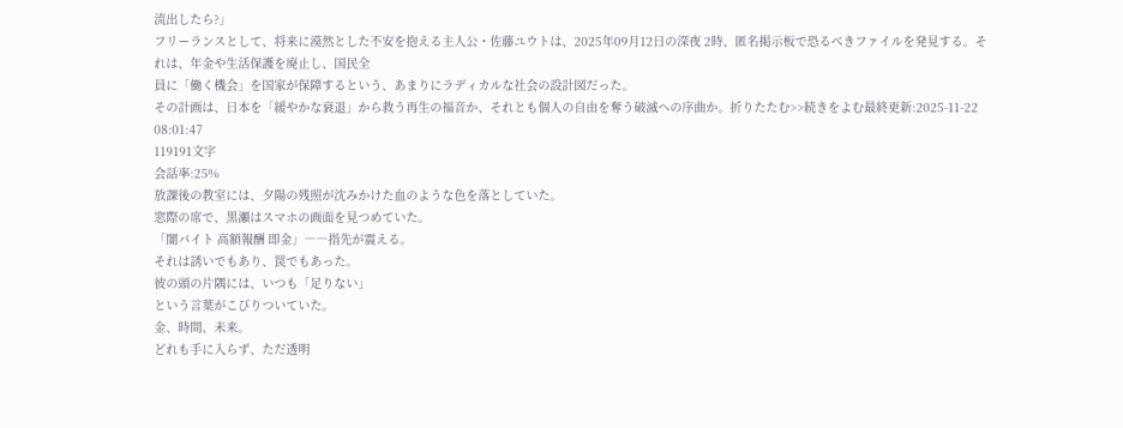流出したら?」
フリーランスとして、将来に漠然とした不安を抱える主人公・佐藤ユウトは、2025年09月12日の深夜 2時、匿名掲示板で恐るべきファイルを発見する。それは、年金や生活保護を廃止し、国民全
員に「働く機会」を国家が保障するという、あまりにラディカルな社会の設計図だった。
その計画は、日本を「緩やかな衰退」から救う再生の福音か、それとも個人の自由を奪う破滅への序曲か。折りたたむ>>続きをよむ最終更新:2025-11-22 08:01:47
119191文字
会話率:25%
放課後の教室には、夕陽の残照が沈みかけた血のような色を落としていた。
窓際の席で、黒瀬はスマホの画面を見つめていた。
「闇バイト 高額報酬 即金」――指先が震える。
それは誘いでもあり、罠でもあった。
彼の頭の片隅には、いつも「足りない」
という言葉がこびりついていた。
金、時間、未来。
どれも手に入らず、ただ透明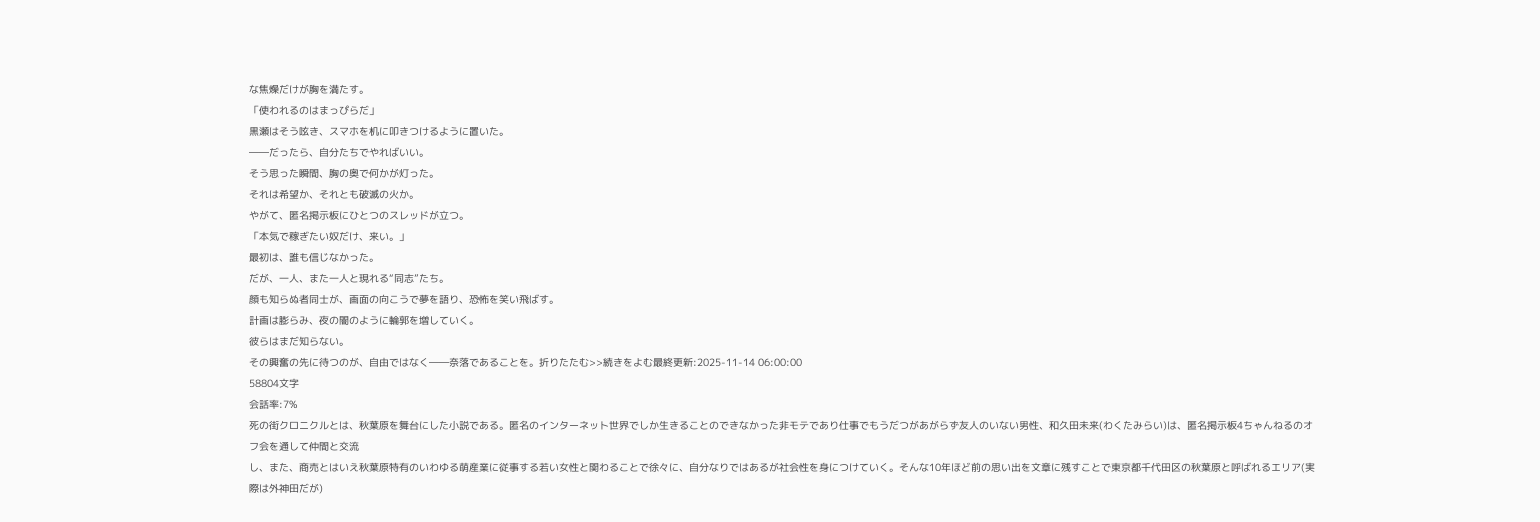な焦燥だけが胸を満たす。
「使われるのはまっぴらだ」
黒瀬はそう呟き、スマホを机に叩きつけるように置いた。
――だったら、自分たちでやればいい。
そう思った瞬間、胸の奥で何かが灯った。
それは希望か、それとも破滅の火か。
やがて、匿名掲示板にひとつのスレッドが立つ。
「本気で稼ぎたい奴だけ、来い。」
最初は、誰も信じなかった。
だが、一人、また一人と現れる“同志”たち。
顔も知らぬ者同士が、画面の向こうで夢を語り、恐怖を笑い飛ばす。
計画は膨らみ、夜の闇のように輪郭を増していく。
彼らはまだ知らない。
その興奮の先に待つのが、自由ではなく――奈落であることを。折りたたむ>>続きをよむ最終更新:2025-11-14 06:00:00
58804文字
会話率:7%
死の街クロニクルとは、秋葉原を舞台にした小説である。匿名のインターネット世界でしか生きることのできなかった非モテであり仕事でもうだつがあがらず友人のいない男性、和久田未来(わくたみらい)は、匿名掲示板4ちゃんねるのオフ会を通して仲間と交流
し、また、商売とはいえ秋葉原特有のいわゆる萌産業に従事する若い女性と関わることで徐々に、自分なりではあるが社会性を身につけていく。そんな10年ほど前の思い出を文章に残すことで東京都千代田区の秋葉原と呼ばれるエリア(実際は外神田だが)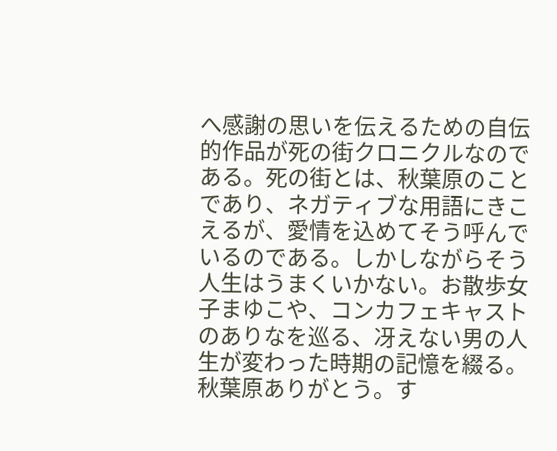へ感謝の思いを伝えるための自伝的作品が死の街クロニクルなのである。死の街とは、秋葉原のことであり、ネガティブな用語にきこえるが、愛情を込めてそう呼んでいるのである。しかしながらそう人生はうまくいかない。お散歩女子まゆこや、コンカフェキャストのありなを巡る、冴えない男の人生が変わった時期の記憶を綴る。秋葉原ありがとう。す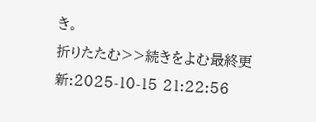き。
折りたたむ>>続きをよむ最終更新:2025-10-15 21:22:56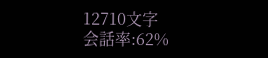12710文字
会話率:62%